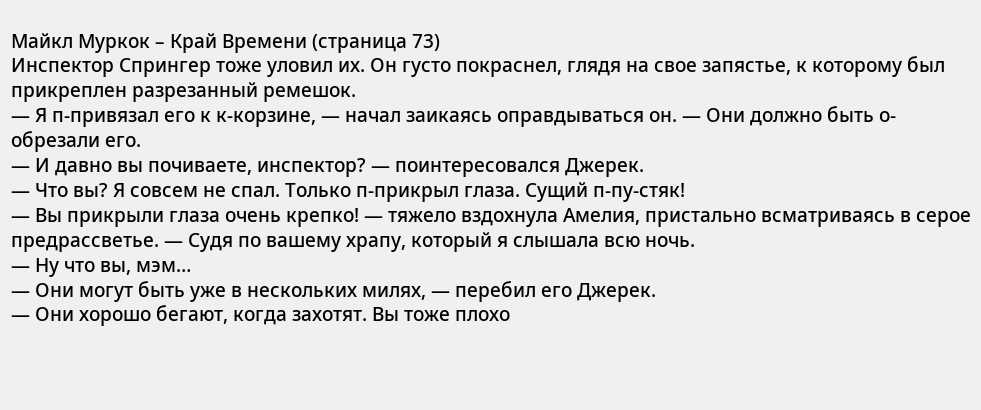Майкл Муркок – Край Времени (страница 73)
Инспектор Спрингер тоже уловил их. Он густо покраснел, глядя на свое запястье, к которому был прикреплен разрезанный ремешок.
— Я п-привязал его к к-корзине, — начал заикаясь оправдываться он. — Они должно быть о-обрезали его.
— И давно вы почиваете, инспектор? — поинтересовался Джерек.
— Что вы? Я совсем не спал. Только п-прикрыл глаза. Сущий п-пу-стяк!
— Вы прикрыли глаза очень крепко! — тяжело вздохнула Амелия, пристально всматриваясь в серое предрассветье. — Судя по вашему храпу, который я слышала всю ночь.
— Ну что вы, мэм…
— Они могут быть уже в нескольких милях, — перебил его Джерек.
— Они хорошо бегают, когда захотят. Вы тоже плохо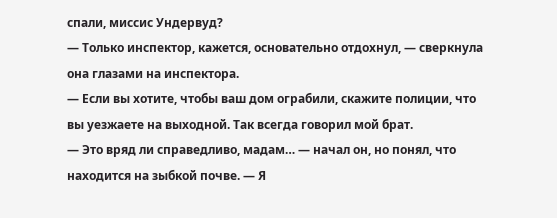спали, миссис Ундервуд?
— Только инспектор, кажется, основательно отдохнул, — сверкнула она глазами на инспектора.
— Если вы хотите, чтобы ваш дом ограбили, скажите полиции, что вы уезжаете на выходной. Так всегда говорил мой брат.
— Это вряд ли справедливо, мадам… — начал он, но понял, что находится на зыбкой почве. — Я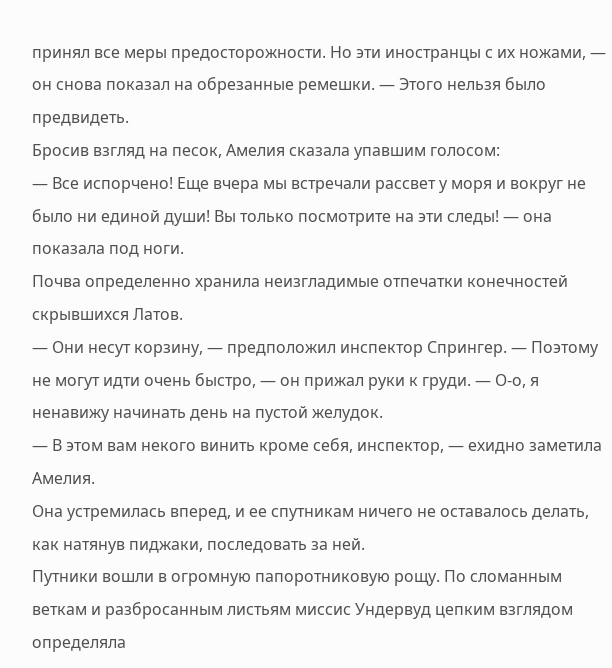принял все меры предосторожности. Но эти иностранцы с их ножами, — он снова показал на обрезанные ремешки. — Этого нельзя было предвидеть.
Бросив взгляд на песок, Амелия сказала упавшим голосом:
— Все испорчено! Еще вчера мы встречали рассвет у моря и вокруг не было ни единой души! Вы только посмотрите на эти следы! — она показала под ноги.
Почва определенно хранила неизгладимые отпечатки конечностей скрывшихся Латов.
— Они несут корзину, — предположил инспектор Спрингер. — Поэтому не могут идти очень быстро, — он прижал руки к груди. — О-о, я ненавижу начинать день на пустой желудок.
— В этом вам некого винить кроме себя, инспектор, — ехидно заметила Амелия.
Она устремилась вперед, и ее спутникам ничего не оставалось делать, как натянув пиджаки, последовать за ней.
Путники вошли в огромную папоротниковую рощу. По сломанным веткам и разбросанным листьям миссис Ундервуд цепким взглядом определяла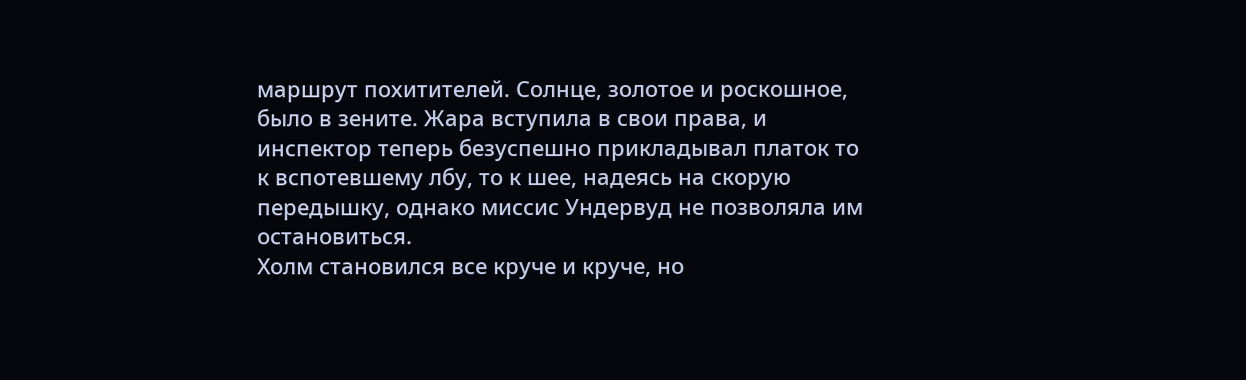маршрут похитителей. Солнце, золотое и роскошное, было в зените. Жара вступила в свои права, и инспектор теперь безуспешно прикладывал платок то к вспотевшему лбу, то к шее, надеясь на скорую передышку, однако миссис Ундервуд не позволяла им остановиться.
Холм становился все круче и круче, но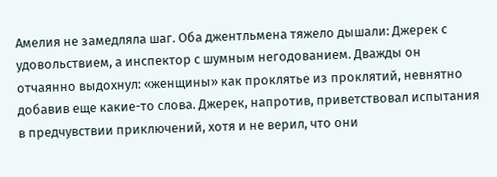Амелия не замедляла шаг. Оба джентльмена тяжело дышали: Джерек с удовольствием, а инспектор с шумным негодованием. Дважды он отчаянно выдохнул: «женщины» как проклятье из проклятий, невнятно добавив еще какие-то слова. Джерек, напротив, приветствовал испытания в предчувствии приключений, хотя и не верил, что они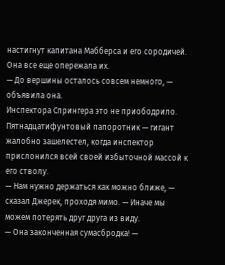настигнут капитана Мабберса и его сородичей.
Она все еще опережала их.
— До вершины осталось совсем немного, — объявила она.
Инспектора Спрингера это не приободрило. Пятнадцатифунтовый папоротник — гигант жалобно зашелестел, когда инспектор прислонился всей своей избыточной массой к его стволу.
— Нам нужно держаться как можно ближе, — сказал Джерек, проходя мимо. — Иначе мы можем потерять друг друга из виду.
— Она законченная сумасбродка! —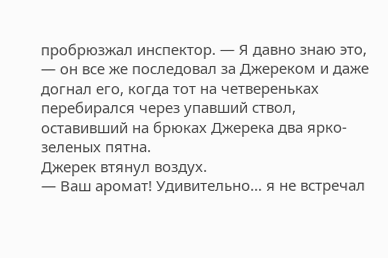пробрюзжал инспектор. — Я давно знаю это, — он все же последовал за Джереком и даже догнал его, когда тот на четвереньках перебирался через упавший ствол, оставивший на брюках Джерека два ярко-зеленых пятна.
Джерек втянул воздух.
— Ваш аромат! Удивительно… я не встречал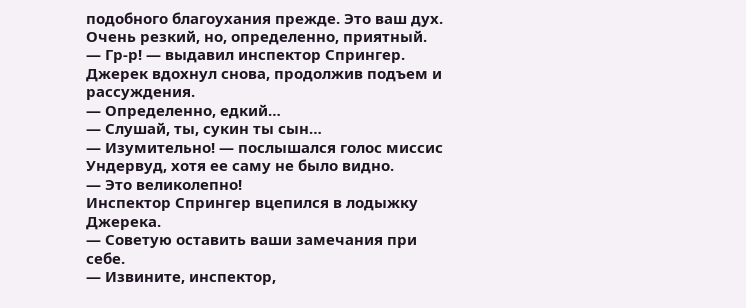подобного благоухания прежде. Это ваш дух. Очень резкий, но, определенно, приятный.
— Гр-р! — выдавил инспектор Спрингер.
Джерек вдохнул снова, продолжив подъем и рассуждения.
— Определенно, едкий…
— Слушай, ты, сукин ты сын…
— Изумительно! — послышался голос миссис Ундервуд, хотя ее саму не было видно.
— Это великолепно!
Инспектор Спрингер вцепился в лодыжку Джерека.
— Советую оставить ваши замечания при себе.
— Извините, инспектор,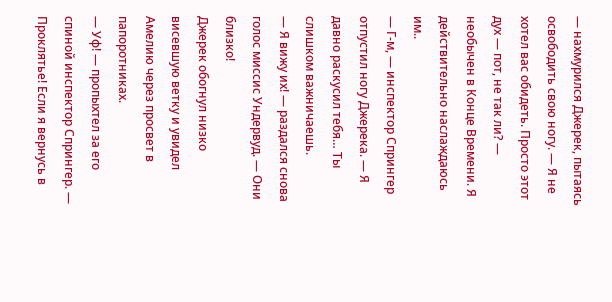— нахмурился Джерек, пытаясь освободить свою ногу. — Я не хотел вас обидеть. Просто этот дух — пот, не так ли? — необычен в Конце Времени. Я действительно наслаждаюсь им..
— Г-м, — инспектор Спрингер отпустил ногу Джерека. — Я давно раскусил тебя… Ты слишком важничаешь.
— Я вижу их! — раздался снова голос миссис Ундервуд. — Они близко!
Джерек обогнул низко висевшую ветку и увидел Амелию через просвет в папоротниках.
— Уф! — пропыхтел за его спиной инспектор Спрингер. — Проклятье! Если я вернусь в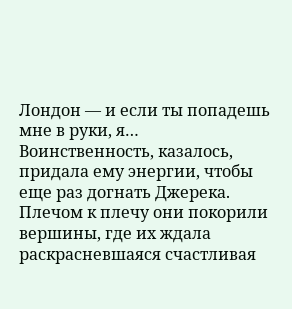Лондон — и если ты попадешь мне в руки, я…
Воинственность, казалось, придала ему энергии, чтобы еще раз догнать Джерека. Плечом к плечу они покорили вершины, где их ждала раскрасневшаяся счастливая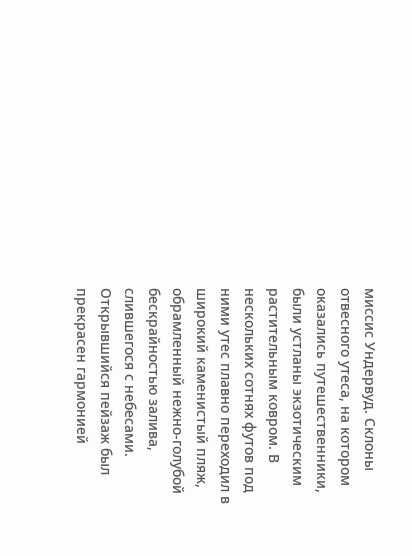миссис Ундервуд. Склоны отвесного утеса, на котором оказались путешественники, были устланы экзотическим растительным ковром. В нескольких сотнях футов под ними утес плавно переходил в широкий каменистый пляж, обрамленный нежно-голубой бескрайностью залива, слившегося с небесами. Открывшийся пейзаж был прекрасен гармонией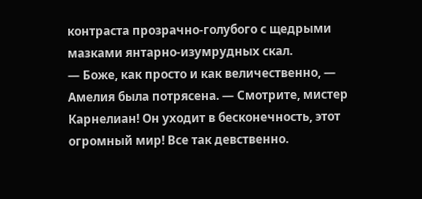контраста прозрачно-голубого с щедрыми мазками янтарно-изумрудных скал.
— Боже, как просто и как величественно, — Амелия была потрясена. — Смотрите, мистер Карнелиан! Он уходит в бесконечность, этот огромный мир! Все так девственно.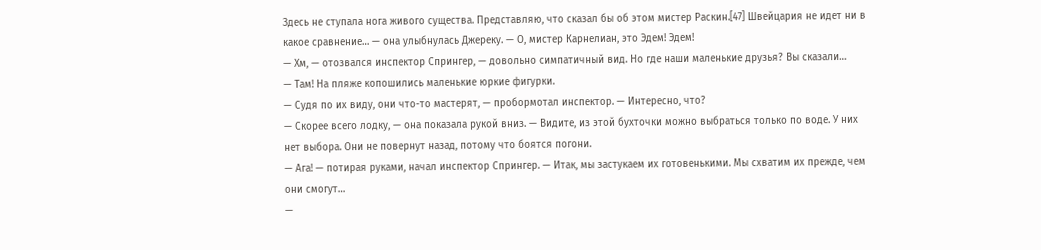Здесь не ступала нога живого существа. Представляю, что сказал бы об этом мистер Раскин.[47] Швейцария не идет ни в какое сравнение… — она улыбнулась Джереку. — О, мистер Карнелиан, это Эдем! Эдем!
— Хм, — отозвался инспектор Спрингер, — довольно симпатичный вид. Но где наши маленькие друзья? Вы сказали…
— Там! На пляже копошились маленькие юркие фигурки.
— Судя по их виду, они что-то мастерят, — пробормотал инспектор. — Интересно, что?
— Скорее всего лодку, — она показала рукой вниз. — Видите, из этой бухточки можно выбраться только по воде. У них нет выбора. Они не повернут назад, потому что боятся погони.
— Ага! — потирая руками, начал инспектор Спрингер. — Итак, мы застукаем их готовенькими. Мы схватим их прежде, чем они смогут…
—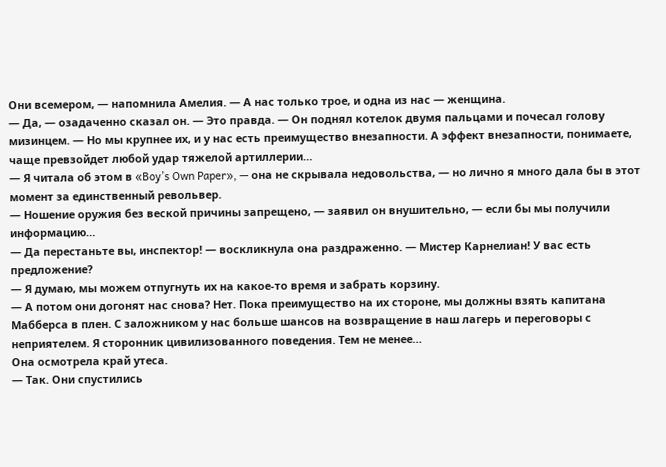Они всемером, — напомнила Амелия. — А нас только трое, и одна из нас — женщина.
— Да, — озадаченно сказал он. — Это правда. — Он поднял котелок двумя пальцами и почесал голову мизинцем. — Но мы крупнее их, и у нас есть преимущество внезапности. А эффект внезапности, понимаете, чаще превзойдет любой удар тяжелой артиллерии…
— Я читала об этом в «Boy’s Own Paper», — она не скрывала недовольства, — но лично я много дала бы в этот момент за единственный револьвер.
— Ношение оружия без веской причины запрещено, — заявил он внушительно, — если бы мы получили информацию…
— Да перестаньте вы, инспектор! — воскликнула она раздраженно. — Мистер Карнелиан! У вас есть предложение?
— Я думаю, мы можем отпугнуть их на какое-то время и забрать корзину.
— А потом они догонят нас снова? Нет. Пока преимущество на их стороне, мы должны взять капитана Мабберса в плен. С заложником у нас больше шансов на возвращение в наш лагерь и переговоры с неприятелем. Я сторонник цивилизованного поведения. Тем не менее…
Она осмотрела край утеса.
— Так. Они спустились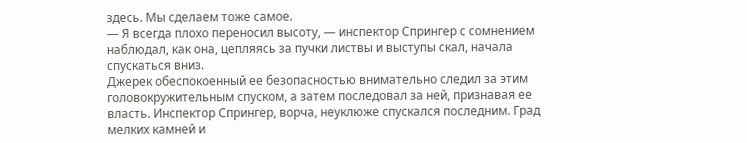здесь. Мы сделаем тоже самое.
— Я всегда плохо переносил высоту, — инспектор Спрингер с сомнением наблюдал, как она, цепляясь за пучки листвы и выступы скал, начала спускаться вниз.
Джерек обеспокоенный ее безопасностью внимательно следил за этим головокружительным спуском, а затем последовал за ней, признавая ее власть. Инспектор Спрингер, ворча, неуклюже спускался последним. Град мелких камней и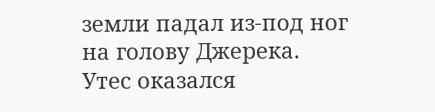земли падал из-под ног на голову Джерека.
Утес оказался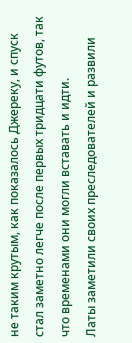не таким крутым, как показалось Джереку, и спуск стал заметно легче после первых тридцати футов, так что временами они могли вставать и идти.
Латы заметили своих преследователей и развили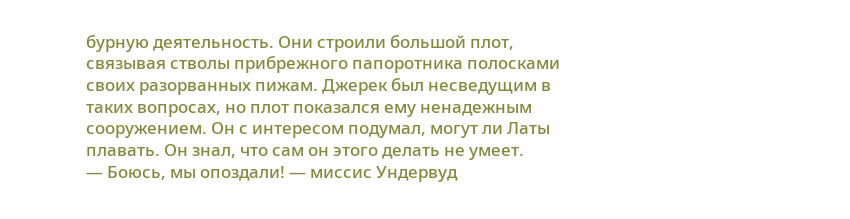бурную деятельность. Они строили большой плот, связывая стволы прибрежного папоротника полосками своих разорванных пижам. Джерек был несведущим в таких вопросах, но плот показался ему ненадежным сооружением. Он с интересом подумал, могут ли Латы плавать. Он знал, что сам он этого делать не умеет.
— Боюсь, мы опоздали! — миссис Ундервуд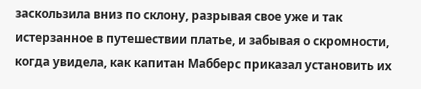заскользила вниз по склону, разрывая свое уже и так истерзанное в путешествии платье, и забывая о скромности, когда увидела, как капитан Мабберс приказал установить их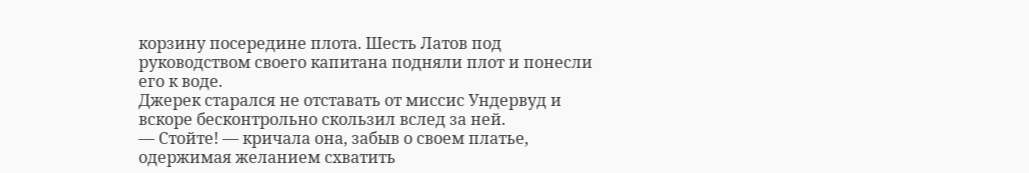корзину посередине плота. Шесть Латов под руководством своего капитана подняли плот и понесли его к воде.
Джерек старался не отставать от миссис Ундервуд и вскоре бесконтрольно скользил вслед за ней.
— Стойте! — кричала она, забыв о своем платье, одержимая желанием схватить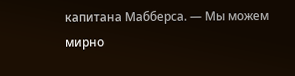капитана Мабберса. — Мы можем мирно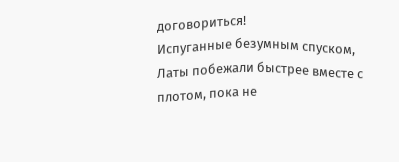договориться!
Испуганные безумным спуском, Латы побежали быстрее вместе с плотом, пока не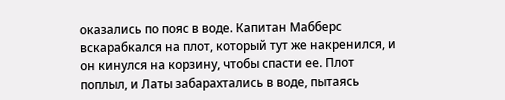оказались по пояс в воде. Капитан Мабберс вскарабкался на плот, который тут же накренился, и он кинулся на корзину, чтобы спасти ее. Плот поплыл, и Латы забарахтались в воде, пытаясь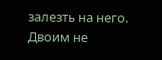залезть на него. Двоим не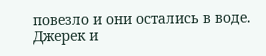повезло и они остались в воде. Джерек и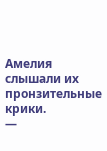Амелия слышали их пронзительные крики.
—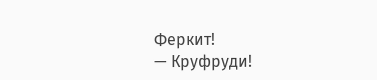Феркит!
— Круфруди!